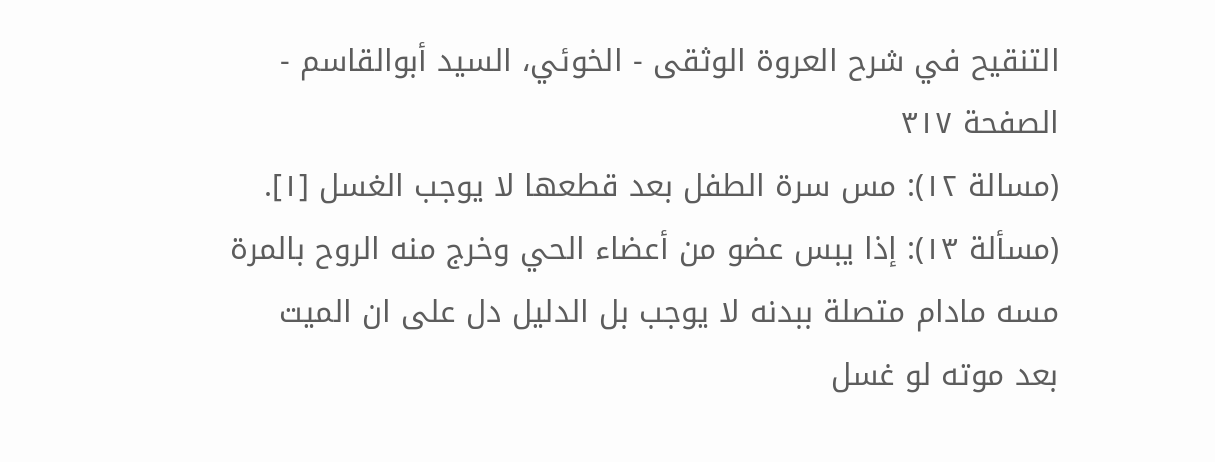التنقيح في شرح العروة الوثقى - الخوئي، السيد أبوالقاسم - الصفحة ٣١٧
(مسالة ١٢): مس سرة الطفل بعد قطعها لا يوجب الغسل [١]. (مسألة ١٣): إذا يبس عضو من أعضاء الحي وخرج منه الروح بالمرة مسه مادام متصلة ببدنه لا يوجب بل الدليل دل على ان الميت بعد موته لو غسل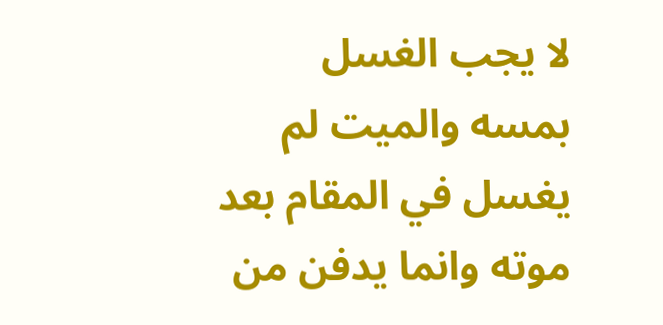لا يجب الغسل بمسه والميت لم يغسل في المقام بعد موته وانما يدفن من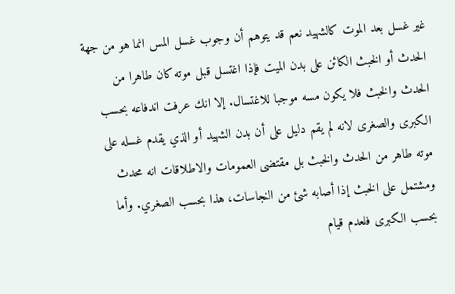غير غسل بعد الموت كالشهيد نعم قد يتوهم أن وجوب غسل المس انما هو من جهة الحدث أو الخبث الكائن على بدن الميت فإذا اغتسل قبل موته كان طاهرا من الحدث والخبث فلا يكون مسه موجبا للاغتسال. إلا انك عرفت اندفاعه بحسب الكبرى والصغرى لانه لم يقم دليل على أن بدن الشهيد أو الذي يقدم غسله على موته طاهر من الحدث والخبث بل مقتضى العمومات والاطلاقات انه محدث ومشتمل على الخبث إذا أصابه شئ من النجاسات، هذا بحسب الصغري. وأما بحسب الكبرى فلعدم قيام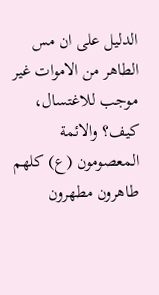الدليل على ان مس الطاهر من الاموات غير موجب للاغتسال، كيف؟ والائمة المعصومون (ع) كلهم طاهرون مطهرون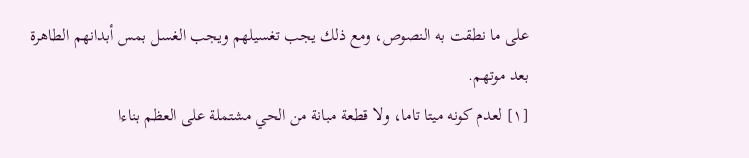على ما نطقت به النصوص، ومع ذلك يجب تغسيلهم ويجب الغسل بمس أبدانهم الطاهرة بعد موتهم.
[١] لعدم كونه ميتا تاما، ولا قطعة مبانة من الحي مشتملة على العظم بناءا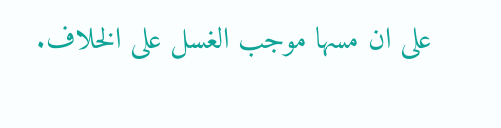على ان مسها موجب الغسل على الخلاف.